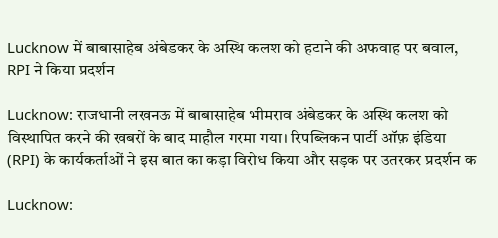Lucknow में बाबासाहेब अंबेडकर के अस्थि कलश को हटाने की अफवाह पर बवाल, RPI ने किया प्रदर्शन

Lucknow: राजधानी लखनऊ में बाबासाहेब भीमराव अंबेडकर के अस्थि कलश को विस्थापित करने की खबरों के बाद माहौल गरमा गया। रिपब्लिकन पार्टी ऑफ़ इंडिया (RPI) के कार्यकर्ताओं ने इस बात का कड़ा विरोध किया और सड़क पर उतरकर प्रदर्शन क

Lucknow: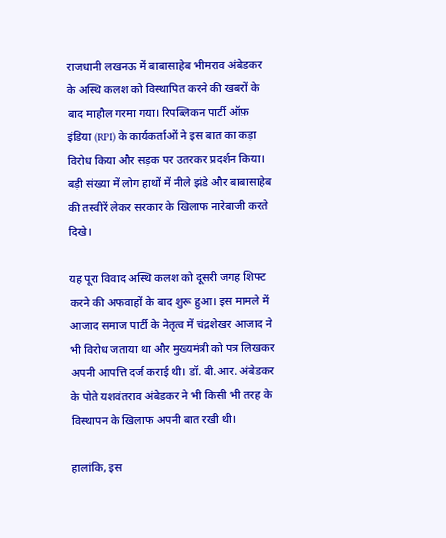राजधानी लखनऊ में बाबासाहेब भीमराव अंबेडकर के अस्थि कलश को विस्थापित करने की खबरों के बाद माहौल गरमा गया। रिपब्लिकन पार्टी ऑफ़ इंडिया (RPI) के कार्यकर्ताओं ने इस बात का कड़ा विरोध किया और सड़क पर उतरकर प्रदर्शन किया। बड़ी संख्या में लोग हाथों में नीले झंडे और बाबासाहेब की तस्वीरें लेकर सरकार के खिलाफ नारेबाजी करते दिखे।

यह पूरा विवाद अस्थि कलश को दूसरी जगह शिफ्ट करने की अफवाहों के बाद शुरू हुआ। इस मामले में आजाद समाज पार्टी के नेतृत्व में चंद्रशेखर आजाद ने भी विरोध जताया था और मुख्यमंत्री को पत्र लिखकर अपनी आपत्ति दर्ज कराई थी। डॉ. बी.आर. अंबेडकर के पोते यशवंतराव अंबेडकर ने भी किसी भी तरह के विस्थापन के खिलाफ अपनी बात रखी थी।

हालांकि, इस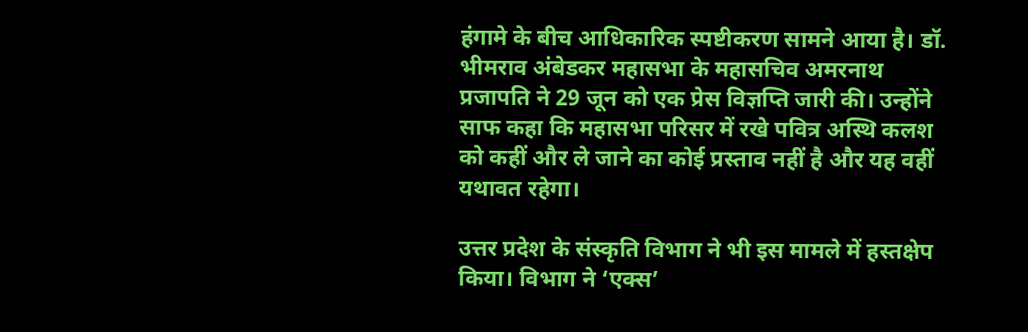हंगामे के बीच आधिकारिक स्पष्टीकरण सामने आया है। डॉ. भीमराव अंबेडकर महासभा के महासचिव अमरनाथ प्रजापति ने 29 जून को एक प्रेस विज्ञप्ति जारी की। उन्होंने साफ कहा कि महासभा परिसर में रखे पवित्र अस्थि कलश को कहीं और ले जाने का कोई प्रस्ताव नहीं है और यह वहीं यथावत रहेगा।

उत्तर प्रदेश के संस्कृति विभाग ने भी इस मामले में हस्तक्षेप किया। विभाग ने ‘एक्स’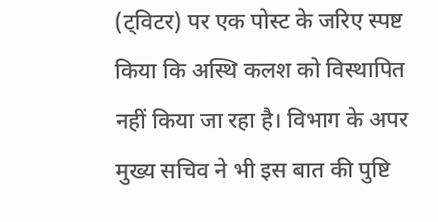(ट्विटर) पर एक पोस्ट के जरिए स्पष्ट किया कि अस्थि कलश को विस्थापित नहीं किया जा रहा है। विभाग के अपर मुख्य सचिव ने भी इस बात की पुष्टि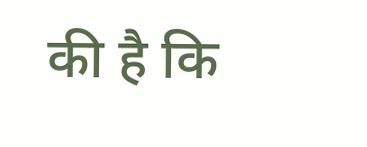की है कि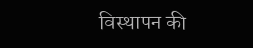विस्थापन की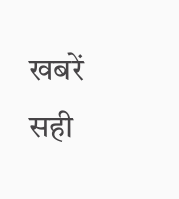खबरें सही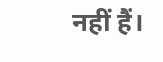नहीं हैं।